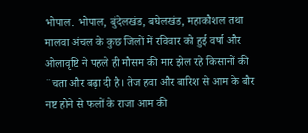भोपाल. भोपाल, बुंदेलखंड, बघेलखंड, महाकौशल तथा मालवा अंचल के कुछ जिलों में रविवार को हुई वर्षा और ओलावृष्टि ने पहले ही मौसम की मार झेल रहे किसानों की ¨चता और बढ़ा दी है। तेज हवा और बारिश से आम के बौर नष्ट होने से फलों के राजा आम की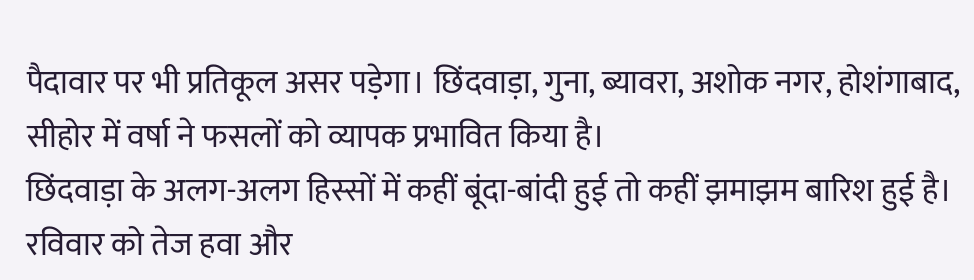पैदावार पर भी प्रतिकूल असर पड़ेगा। छिंदवाड़ा, गुना, ब्यावरा, अशोक नगर, होशंगाबाद, सीहोर में वर्षा ने फसलों को व्यापक प्रभावित किया है।
छिंदवाड़ा के अलग-अलग हिस्सों में कहीं बूंदा-बांदी हुई तो कहीं झमाझम बारिश हुई है। रविवार को तेज हवा और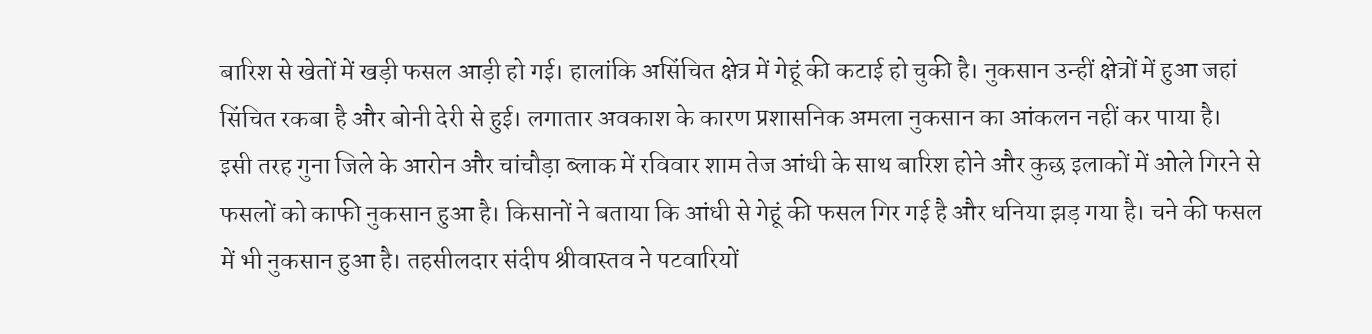बारिश से खेतों में खड़ी फसल आड़ी हो गई। हालांकि असिंचित क्षेत्र में गेहूं की कटाई हो चुकी है। नुकसान उन्हीं क्षेत्रों में हुआ जहां सिंचित रकबा है और बोनी देरी से हुई। लगातार अवकाश के कारण प्रशासनिक अमला नुकसान का आंकलन नहीं कर पाया है।
इसी तरह गुना जिले के आरोन और चांचौड़ा ब्लाक में रविवार शाम तेज आंधी के साथ बारिश होने और कुछ इलाकों में ओले गिरने से फसलों को काफी नुकसान हुआ है। किसानों ने बताया कि आंधी से गेहूं की फसल गिर गई है और धनिया झड़ गया है। चने की फसल में भी नुकसान हुआ है। तहसीलदार संदीप श्रीवास्तव ने पटवारियों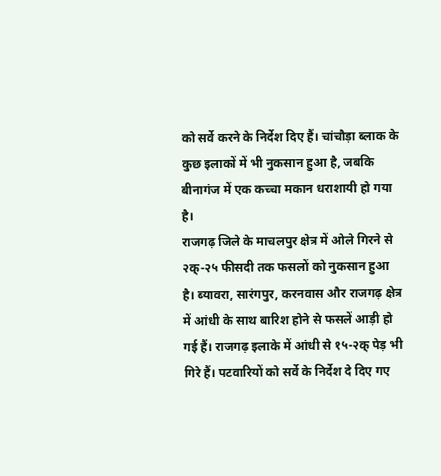को सर्वे करने के निर्देश दिए हैं। चांचौड़ा ब्लाक के कुछ इलाकों में भी नुकसान हुआ है, जबकि बीनागंज में एक कच्चा मकान धराशायी हो गया है।
राजगढ़ जिले के माचलपुर क्षेत्र में ओले गिरने से २क्-२५ फीसदी तक फसलों को नुकसान हुआ है। ब्यावरा, सारंगपुर, करनवास और राजगढ़ क्षेत्र में आंधी के साथ बारिश होने से फसलें आड़ी हो गई हैं। राजगढ़ इलाके में आंधी से १५-२क् पेड़ भी गिरे हैं। पटवारियों को सर्वे के निर्देश दे दिए गए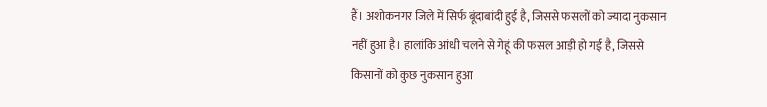हैं। अशोकनगर जिले में सिर्फ बूंदाबांदी हुई है, जिससे फसलों को ज्यादा नुकसान नहीं हुआ है। हालांकि आंधी चलने से गेहूं की फसल आड़ी हो गई है, जिससे किसानों को कुछ नुकसान हुआ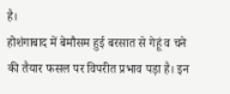है।
होशंगाबाद में बेमौसम हुई बरसात से गेहूं व चने की तैयार फसल पर विपरीत प्रभाव पड़ा है। इन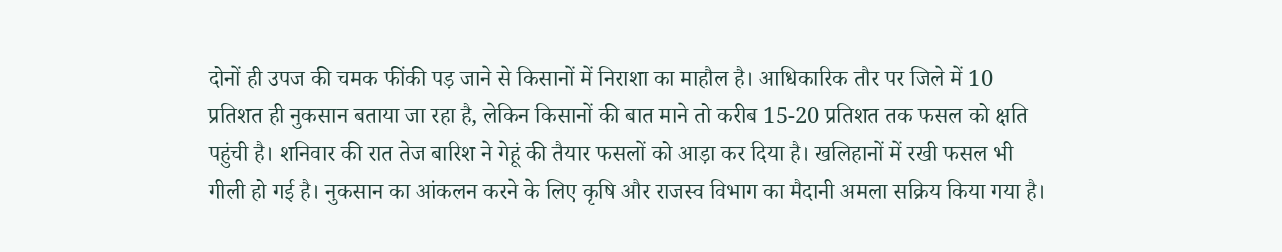दोनों ही उपज की चमक फींकी पड़ जाने से किसानों में निराशा का माहौल है। आधिकारिक तौर पर जिले में 10 प्रतिशत ही नुकसान बताया जा रहा है, लेकिन किसानों की बात माने तो करीब 15-20 प्रतिशत तक फसल को क्षति पहुंची है। शनिवार की रात तेज बारिश ने गेहूं की तैयार फसलों को आड़ा कर दिया है। खलिहानों में रखी फसल भी गीली हो गई है। नुकसान का आंकलन करने के लिए कृषि और राजस्व विभाग का मैदानी अमला सक्रिय किया गया है।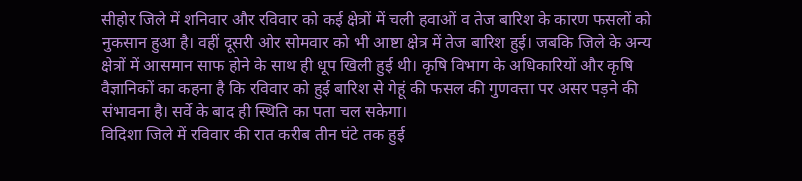सीहोर जिले में शनिवार और रविवार को कई क्षेत्रों में चली हवाओं व तेज बारिश के कारण फसलों को नुकसान हुआ है। वहीं दूसरी ओर सोमवार को भी आष्टा क्षेत्र में तेज बारिश हुई। जबकि जिले के अन्य क्षेत्रों में आसमान साफ होने के साथ ही धूप खिली हुई थी। कृषि विभाग के अधिकारियों और कृषि वैज्ञानिकों का कहना है कि रविवार को हुई बारिश से गेहूं की फसल की गुणवत्ता पर असर पड़ने की संभावना है। सर्वे के बाद ही स्थिति का पता चल सकेगा।
विदिशा जिले में रविवार की रात करीब तीन घंटे तक हुई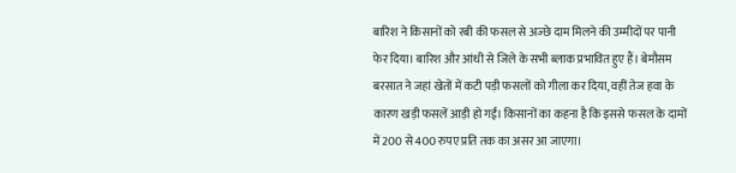बारिश ने किसानों को रबी की फसल से अज्छे दाम मिलने की उम्मीदों पर पानी फेर दिया। बारिश और आंधी से जिले के सभी ब्लाक प्रभावित हुए हैं। बेमौसम बरसात ने जहां खेतों में कटी पड़ी फसलों को गीला कर दिया, वहीं तेज हवा के कारण खड़ी फसलें आड़ी हो गईं। किसानों का कहना है कि इससे फसल के दामों में 200 से 400 रुपए प्रति तक का असर आ जाएगा।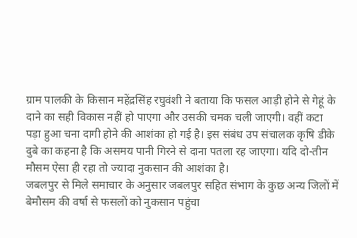ग्राम पालकी के किसान महेंद्रसिंह रघुवंशी ने बताया कि फसल आड़ी होने से गेहूं के दाने का सही विकास नहीं हो पाएगा और उसकी चमक चली जाएगी। वहीं कटा पड़ा हुआ चना दागी होने की आशंका हो गई है। इस संबंध उप संचालक कृषि डीके दुबे का कहना है कि असमय पानी गिरने से दाना पतला रह जाएगा। यदि दो-तीन मौसम ऐसा ही रहा तो ज्यादा नुकसान की आशंका है।
जबलपुर से मिले समाचार के अनुसार जबलपुर सहित संभाग के कुछ अन्य जिलों में बेमौसम की वर्षा से फसलों को नुकसान पहुंचा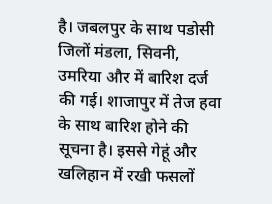है। जबलपुर के साथ पडोसी जिलों मंडला, सिवनी, उमरिया और में बारिश दर्ज की गई। शाजापुर में तेज हवा के साथ बारिश होने की सूचना है। इससे गेहूं और खलिहान में रखी फसलों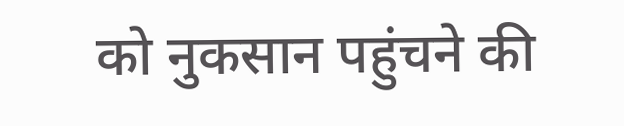को नुकसान पहुंचने की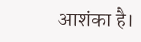आशंका है।